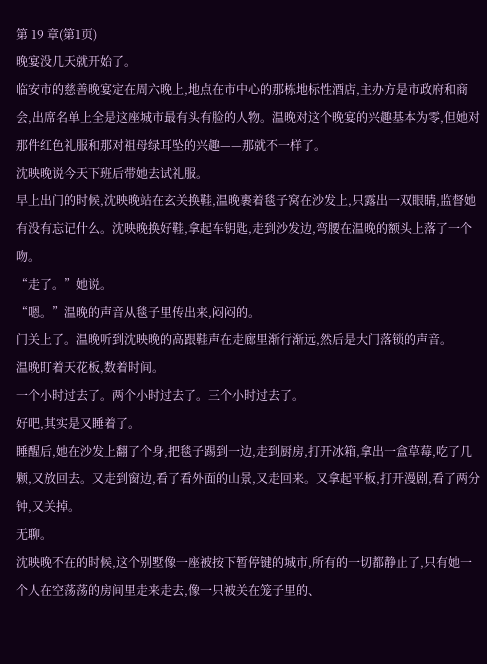第 19 章(第1页)
晚宴没几天就开始了。
临安市的慈善晚宴定在周六晚上,地点在市中心的那栋地标性酒店,主办方是市政府和商会,出席名单上全是这座城市最有头有脸的人物。温晚对这个晚宴的兴趣基本为零,但她对那件红色礼服和那对祖母绿耳坠的兴趣——那就不一样了。
沈映晚说今天下班后带她去试礼服。
早上出门的时候,沈映晚站在玄关换鞋,温晚裹着毯子窝在沙发上,只露出一双眼睛,监督她有没有忘记什么。沈映晚换好鞋,拿起车钥匙,走到沙发边,弯腰在温晚的额头上落了一个吻。
“走了。”她说。
“嗯。”温晚的声音从毯子里传出来,闷闷的。
门关上了。温晚听到沈映晚的高跟鞋声在走廊里渐行渐远,然后是大门落锁的声音。
温晚盯着天花板,数着时间。
一个小时过去了。两个小时过去了。三个小时过去了。
好吧,其实是又睡着了。
睡醒后,她在沙发上翻了个身,把毯子踢到一边,走到厨房,打开冰箱,拿出一盒草莓,吃了几颗,又放回去。又走到窗边,看了看外面的山景,又走回来。又拿起平板,打开漫剧,看了两分钟,又关掉。
无聊。
沈映晚不在的时候,这个别墅像一座被按下暂停键的城市,所有的一切都静止了,只有她一个人在空荡荡的房间里走来走去,像一只被关在笼子里的、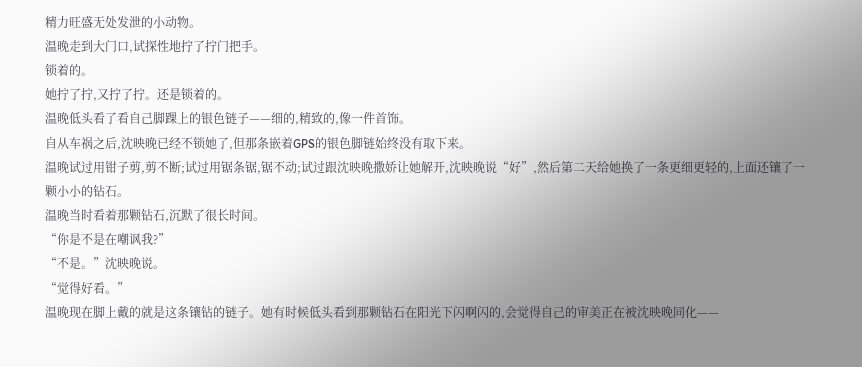精力旺盛无处发泄的小动物。
温晚走到大门口,试探性地拧了拧门把手。
锁着的。
她拧了拧,又拧了拧。还是锁着的。
温晚低头看了看自己脚踝上的银色链子——细的,精致的,像一件首饰。
自从车祸之后,沈映晚已经不锁她了,但那条嵌着GPS的银色脚链始终没有取下来。
温晚试过用钳子剪,剪不断;试过用锯条锯,锯不动;试过跟沈映晚撒娇让她解开,沈映晚说“好”,然后第二天给她换了一条更细更轻的,上面还镶了一颗小小的钻石。
温晚当时看着那颗钻石,沉默了很长时间。
“你是不是在嘲讽我?”
“不是。”沈映晚说。
“觉得好看。”
温晚现在脚上戴的就是这条镶钻的链子。她有时候低头看到那颗钻石在阳光下闪啊闪的,会觉得自己的审美正在被沈映晚同化——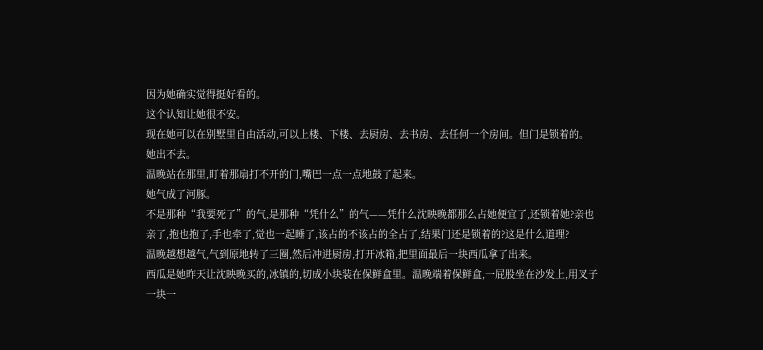因为她确实觉得挺好看的。
这个认知让她很不安。
现在她可以在别墅里自由活动,可以上楼、下楼、去厨房、去书房、去任何一个房间。但门是锁着的。
她出不去。
温晚站在那里,盯着那扇打不开的门,嘴巴一点一点地鼓了起来。
她气成了河豚。
不是那种“我要死了”的气,是那种“凭什么”的气——凭什么沈映晚都那么占她便宜了,还锁着她?亲也亲了,抱也抱了,手也牵了,觉也一起睡了,该占的不该占的全占了,结果门还是锁着的?这是什么道理?
温晚越想越气,气到原地转了三圈,然后冲进厨房,打开冰箱,把里面最后一块西瓜拿了出来。
西瓜是她昨天让沈映晚买的,冰镇的,切成小块装在保鲜盒里。温晚端着保鲜盒,一屁股坐在沙发上,用叉子一块一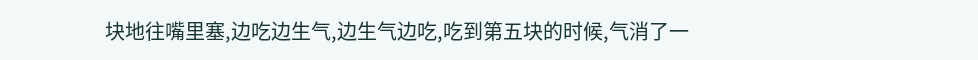块地往嘴里塞,边吃边生气,边生气边吃,吃到第五块的时候,气消了一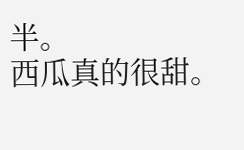半。
西瓜真的很甜。